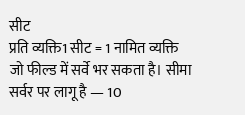सीट
प्रति व्यक्ति1 सीट = 1 नामित व्यक्ति जो फील्ड में सर्वे भर सकता है। सीमा सर्वर पर लागू है — 10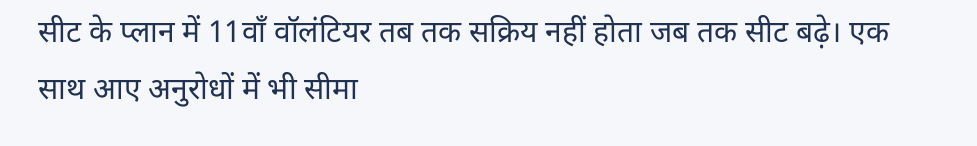सीट के प्लान में 11वाँ वॉलंटियर तब तक सक्रिय नहीं होता जब तक सीट बढ़े। एक साथ आए अनुरोधों में भी सीमा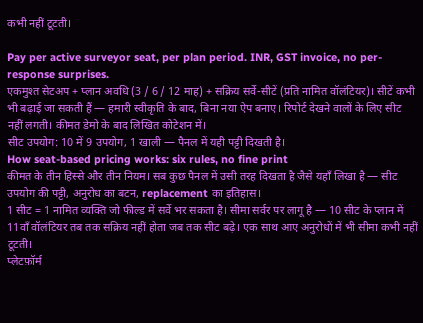कभी नहीं टूटती।

Pay per active surveyor seat, per plan period. INR, GST invoice, no per-response surprises.
एकमुश्त सेटअप + प्लान अवधि (3 / 6 / 12 माह) + सक्रिय सर्वे-सीटें (प्रति नामित वॉलंटियर)। सीटें कभी भी बढ़ाई जा सकती हैं — हमारी स्वीकृति के बाद, बिना नया ऐप बनाए। रिपोर्ट देखने वालों के लिए सीट नहीं लगती। कीमत डेमो के बाद लिखित कोटेशन में।
सीट उपयोग: 10 में 9 उपयोग, 1 खाली — पैनल में यही पट्टी दिखती है।
How seat-based pricing works: six rules, no fine print
कीमत के तीन हिस्से और तीन नियम। सब कुछ पैनल में उसी तरह दिखता है जैसे यहाँ लिखा है — सीट उपयोग की पट्टी, अनुरोध का बटन, replacement का इतिहास।
1 सीट = 1 नामित व्यक्ति जो फील्ड में सर्वे भर सकता है। सीमा सर्वर पर लागू है — 10 सीट के प्लान में 11वाँ वॉलंटियर तब तक सक्रिय नहीं होता जब तक सीट बढ़े। एक साथ आए अनुरोधों में भी सीमा कभी नहीं टूटती।
प्लेटफ़ॉर्म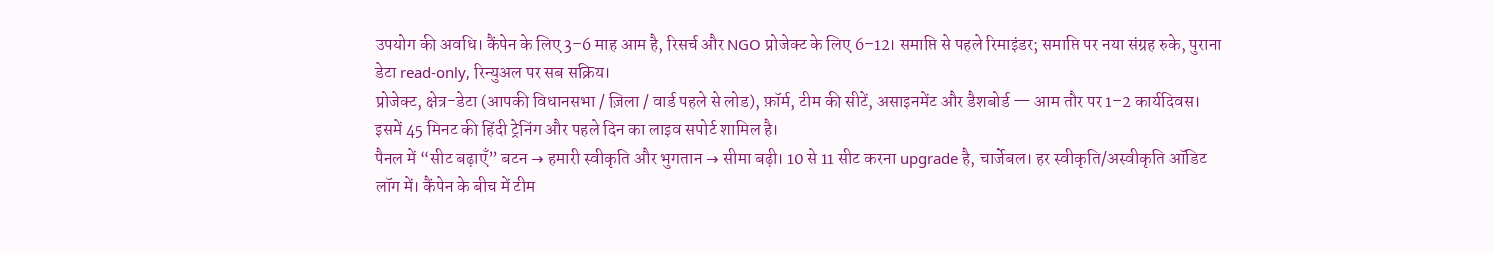उपयोग की अवधि। कैंपेन के लिए 3–6 माह आम है, रिसर्च और NGO प्रोजेक्ट के लिए 6–12। समाप्ति से पहले रिमाइंडर; समाप्ति पर नया संग्रह रुके, पुराना डेटा read-only, रिन्युअल पर सब सक्रिय।
प्रोजेक्ट, क्षेत्र-डेटा (आपकी विधानसभा / ज़िला / वार्ड पहले से लोड), फ़ॉर्म, टीम की सीटें, असाइनमेंट और डैशबोर्ड — आम तौर पर 1–2 कार्यदिवस। इसमें 45 मिनट की हिंदी ट्रेनिंग और पहले दिन का लाइव सपोर्ट शामिल है।
पैनल में “सीट बढ़ाएँ” बटन → हमारी स्वीकृति और भुगतान → सीमा बढ़ी। 10 से 11 सीट करना upgrade है, चार्जेबल। हर स्वीकृति/अस्वीकृति ऑडिट लॉग में। कैंपेन के बीच में टीम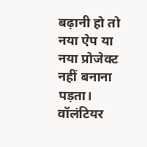बढ़ानी हो तो नया ऐप या नया प्रोजेक्ट नहीं बनाना पड़ता।
वॉलंटियर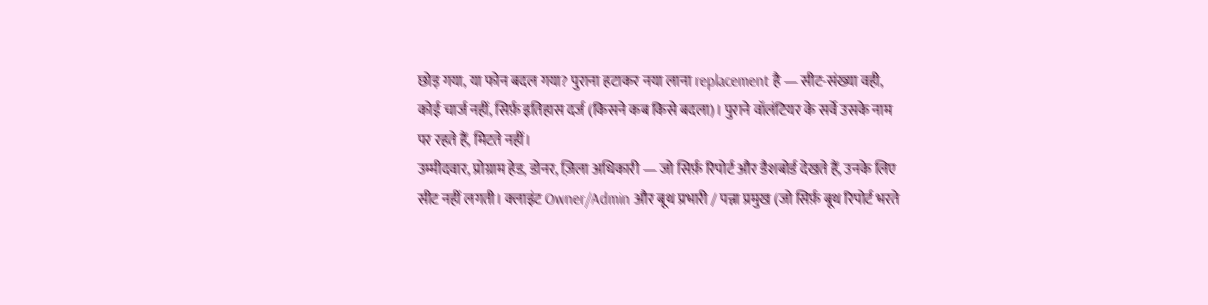छोड़ गया, या फोन बदल गया? पुराना हटाकर नया लाना replacement है — सीट-संख्या वही, कोई चार्ज नहीं, सिर्फ़ इतिहास दर्ज (किसने कब किसे बदला)। पुराने वॉलंटियर के सर्वे उसके नाम पर रहते हैं, मिटते नहीं।
उम्मीदवार, प्रोग्राम हेड, डोनर, ज़िला अधिकारी — जो सिर्फ़ रिपोर्ट और डैशबोर्ड देखते हैं, उनके लिए सीट नहीं लगती। क्लाइंट Owner/Admin और बूथ प्रभारी / पन्ना प्रमुख (जो सिर्फ़ बूथ रिपोर्ट भरते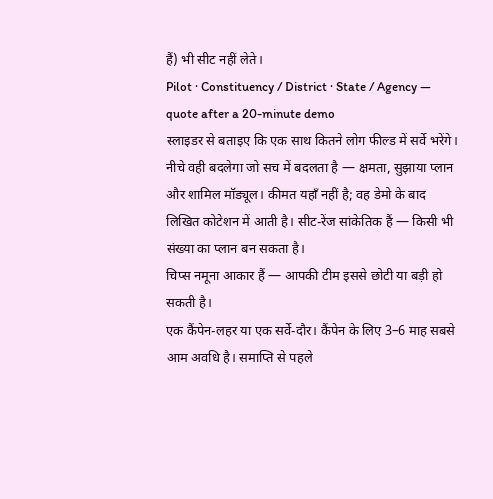हैं) भी सीट नहीं लेते।
Pilot · Constituency / District · State / Agency — quote after a 20-minute demo
स्लाइडर से बताइए कि एक साथ कितने लोग फील्ड में सर्वे भरेंगे। नीचे वही बदलेगा जो सच में बदलता है — क्षमता, सुझाया प्लान और शामिल मॉड्यूल। कीमत यहाँ नहीं है; वह डेमो के बाद लिखित कोटेशन में आती है। सीट-रेंज सांकेतिक हैं — किसी भी संख्या का प्लान बन सकता है।
चिप्स नमूना आकार हैं — आपकी टीम इससे छोटी या बड़ी हो सकती है।
एक कैंपेन-लहर या एक सर्वे-दौर। कैंपेन के लिए 3–6 माह सबसे आम अवधि है। समाप्ति से पहले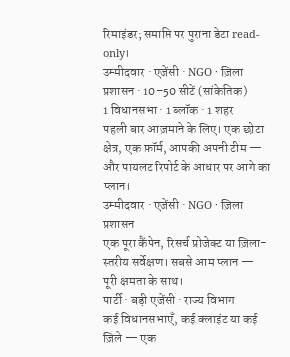रिमाइंडर; समाप्ति पर पुराना डेटा read-only।
उम्मीदवार · एजेंसी · NGO · ज़िला प्रशासन · 10–50 सीटें (सांकेतिक)
1 विधानसभा · 1 ब्लॉक · 1 शहर
पहली बार आज़माने के लिए। एक छोटा क्षेत्र, एक फ़ॉर्म, आपकी अपनी टीम — और पायलट रिपोर्ट के आधार पर आगे का प्लान।
उम्मीदवार · एजेंसी · NGO · ज़िला प्रशासन
एक पूरा कैंपेन, रिसर्च प्रोजेक्ट या ज़िला-स्तरीय सर्वेक्षण। सबसे आम प्लान — पूरी क्षमता के साथ।
पार्टी · बड़ी एजेंसी · राज्य विभाग
कई विधानसभाएँ, कई क्लाइंट या कई ज़िले — एक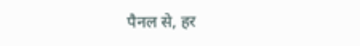पैनल से, हर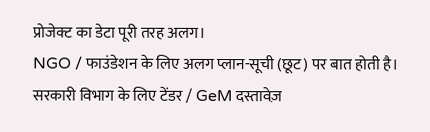प्रोजेक्ट का डेटा पूरी तरह अलग।
NGO / फाउंडेशन के लिए अलग प्लान-सूची (छूट) पर बात होती है। सरकारी विभाग के लिए टेंडर / GeM दस्तावेज़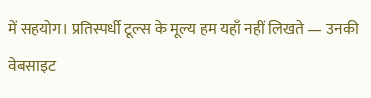में सहयोग। प्रतिस्पर्धी टूल्स के मूल्य हम यहाँ नहीं लिखते — उनकी वेबसाइट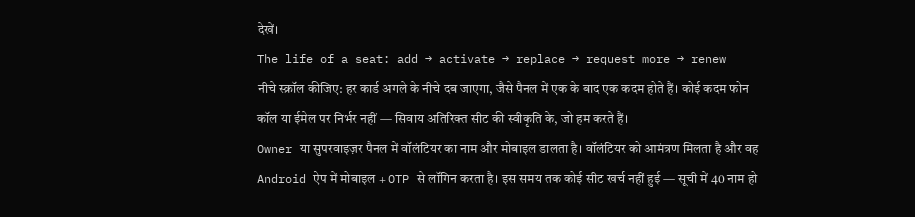देखें।
The life of a seat: add → activate → replace → request more → renew
नीचे स्क्रॉल कीजिए: हर कार्ड अगले के नीचे दब जाएगा, जैसे पैनल में एक के बाद एक कदम होते हैं। कोई कदम फोन कॉल या ईमेल पर निर्भर नहीं — सिवाय अतिरिक्त सीट की स्वीकृति के, जो हम करते हैं।
Owner या सुपरवाइज़र पैनल में वॉलंटियर का नाम और मोबाइल डालता है। वॉलंटियर को आमंत्रण मिलता है और वह Android ऐप में मोबाइल + OTP से लॉगिन करता है। इस समय तक कोई सीट खर्च नहीं हुई — सूची में 40 नाम हो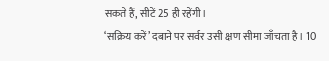सकते हैं, सीटें 25 ही रहेंगी।
‘सक्रिय करें’ दबाने पर सर्वर उसी क्षण सीमा जाँचता है। 10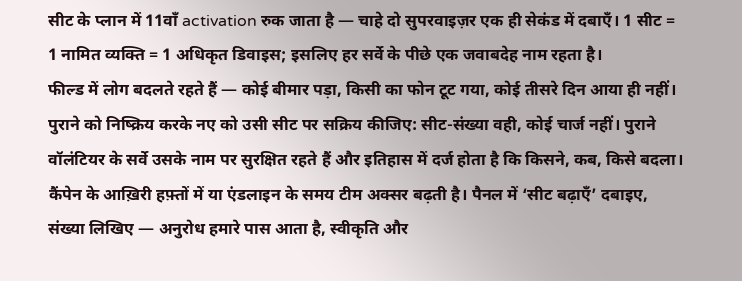सीट के प्लान में 11वाँ activation रुक जाता है — चाहे दो सुपरवाइज़र एक ही सेकंड में दबाएँ। 1 सीट = 1 नामित व्यक्ति = 1 अधिकृत डिवाइस; इसलिए हर सर्वे के पीछे एक जवाबदेह नाम रहता है।
फील्ड में लोग बदलते रहते हैं — कोई बीमार पड़ा, किसी का फोन टूट गया, कोई तीसरे दिन आया ही नहीं। पुराने को निष्क्रिय करके नए को उसी सीट पर सक्रिय कीजिए: सीट-संख्या वही, कोई चार्ज नहीं। पुराने वॉलंटियर के सर्वे उसके नाम पर सुरक्षित रहते हैं और इतिहास में दर्ज होता है कि किसने, कब, किसे बदला।
कैंपेन के आख़िरी हफ़्तों में या एंडलाइन के समय टीम अक्सर बढ़ती है। पैनल में ‘सीट बढ़ाएँ’ दबाइए, संख्या लिखिए — अनुरोध हमारे पास आता है, स्वीकृति और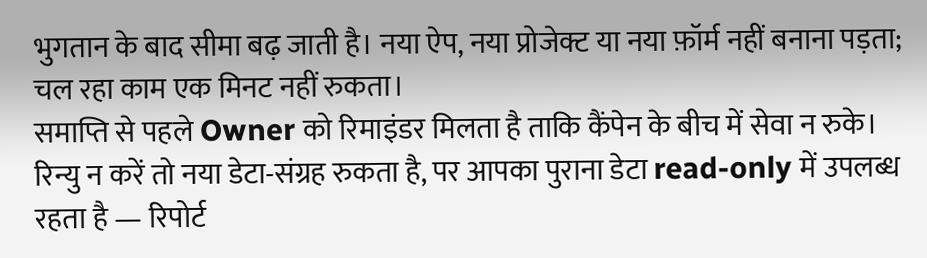भुगतान के बाद सीमा बढ़ जाती है। नया ऐप, नया प्रोजेक्ट या नया फ़ॉर्म नहीं बनाना पड़ता; चल रहा काम एक मिनट नहीं रुकता।
समाप्ति से पहले Owner को रिमाइंडर मिलता है ताकि कैंपेन के बीच में सेवा न रुके। रिन्यु न करें तो नया डेटा-संग्रह रुकता है, पर आपका पुराना डेटा read-only में उपलब्ध रहता है — रिपोर्ट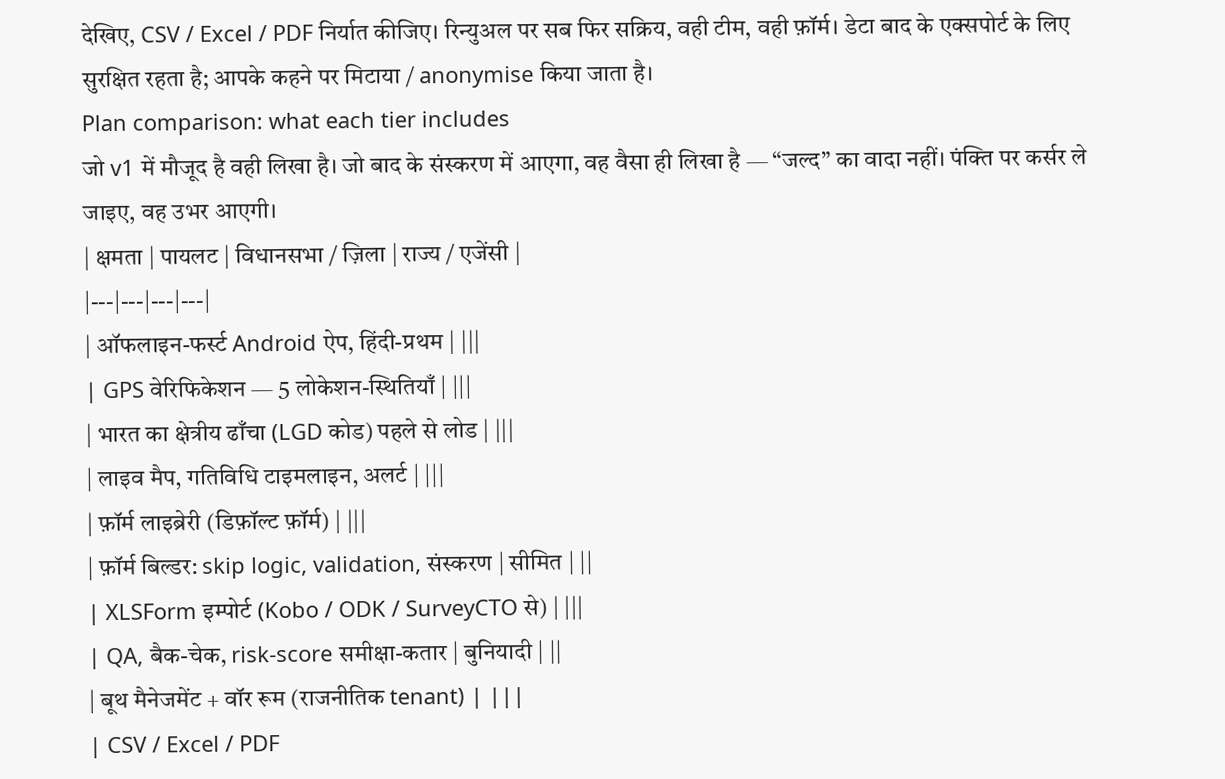देखिए, CSV / Excel / PDF निर्यात कीजिए। रिन्युअल पर सब फिर सक्रिय, वही टीम, वही फ़ॉर्म। डेटा बाद के एक्सपोर्ट के लिए सुरक्षित रहता है; आपके कहने पर मिटाया / anonymise किया जाता है।
Plan comparison: what each tier includes
जो v1 में मौजूद है वही लिखा है। जो बाद के संस्करण में आएगा, वह वैसा ही लिखा है — “जल्द” का वादा नहीं। पंक्ति पर कर्सर ले जाइए, वह उभर आएगी।
| क्षमता | पायलट | विधानसभा / ज़िला | राज्य / एजेंसी |
|---|---|---|---|
| ऑफलाइन-फर्स्ट Android ऐप, हिंदी-प्रथम | |||
| GPS वेरिफिकेशन — 5 लोकेशन-स्थितियाँ | |||
| भारत का क्षेत्रीय ढाँचा (LGD कोड) पहले से लोड | |||
| लाइव मैप, गतिविधि टाइमलाइन, अलर्ट | |||
| फ़ॉर्म लाइब्रेरी (डिफ़ॉल्ट फ़ॉर्म) | |||
| फ़ॉर्म बिल्डर: skip logic, validation, संस्करण | सीमित | ||
| XLSForm इम्पोर्ट (Kobo / ODK / SurveyCTO से) | |||
| QA, बैक-चेक, risk-score समीक्षा-कतार | बुनियादी | ||
| बूथ मैनेजमेंट + वॉर रूम (राजनीतिक tenant) | |||
| CSV / Excel / PDF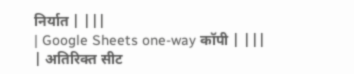निर्यात | |||
| Google Sheets one-way कॉपी | |||
| अतिरिक्त सीट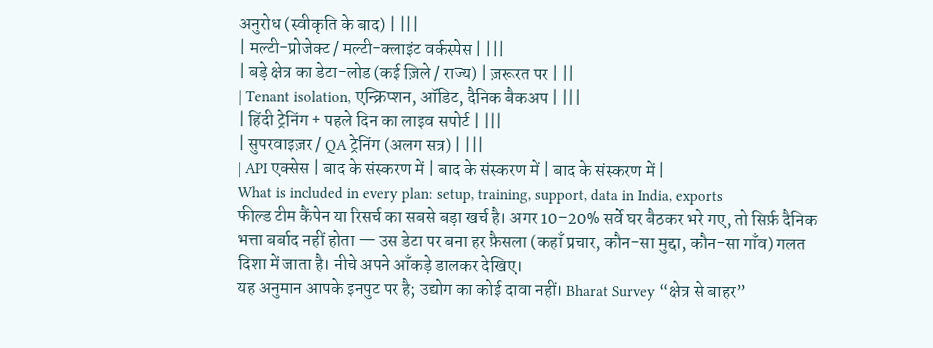अनुरोध (स्वीकृति के बाद) | |||
| मल्टी-प्रोजेक्ट / मल्टी-क्लाइंट वर्कस्पेस | |||
| बड़े क्षेत्र का डेटा-लोड (कई ज़िले / राज्य) | ज़रूरत पर | ||
| Tenant isolation, एन्क्रिप्शन, ऑडिट, दैनिक बैकअप | |||
| हिंदी ट्रेनिंग + पहले दिन का लाइव सपोर्ट | |||
| सुपरवाइज़र / QA ट्रेनिंग (अलग सत्र) | |||
| API एक्सेस | बाद के संस्करण में | बाद के संस्करण में | बाद के संस्करण में |
What is included in every plan: setup, training, support, data in India, exports
फील्ड टीम कैंपेन या रिसर्च का सबसे बड़ा खर्च है। अगर 10–20% सर्वे घर बैठकर भरे गए, तो सिर्फ़ दैनिक भत्ता बर्बाद नहीं होता — उस डेटा पर बना हर फ़ैसला (कहाँ प्रचार, कौन-सा मुद्दा, कौन-सा गाँव) गलत दिशा में जाता है। नीचे अपने आँकड़े डालकर देखिए।
यह अनुमान आपके इनपुट पर है; उद्योग का कोई दावा नहीं। Bharat Survey “क्षेत्र से बाहर”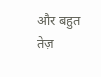और बहुत तेज़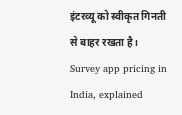इंटरव्यू को स्वीकृत गिनती से बाहर रखता है।
Survey app pricing in India, explained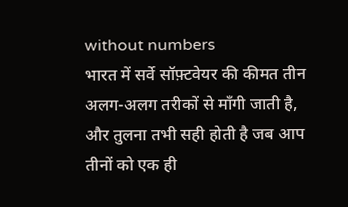without numbers
भारत में सर्वे सॉफ़्टवेयर की कीमत तीन अलग-अलग तरीकों से माँगी जाती है, और तुलना तभी सही होती है जब आप तीनों को एक ही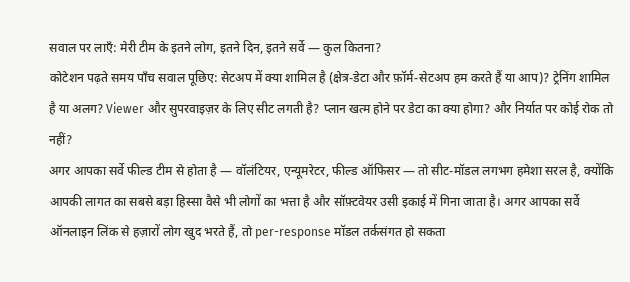सवाल पर लाएँ: मेरी टीम के इतने लोग, इतने दिन, इतने सर्वे — कुल कितना?
कोटेशन पढ़ते समय पाँच सवाल पूछिए: सेटअप में क्या शामिल है (क्षेत्र-डेटा और फ़ॉर्म-सेटअप हम करते हैं या आप)? ट्रेनिंग शामिल है या अलग? Viewer और सुपरवाइज़र के लिए सीट लगती है? प्लान खत्म होने पर डेटा का क्या होगा? और निर्यात पर कोई रोक तो नहीं?
अगर आपका सर्वे फील्ड टीम से होता है — वॉलंटियर, एन्यूमरेटर, फील्ड ऑफिसर — तो सीट-मॉडल लगभग हमेशा सरल है, क्योंकि आपकी लागत का सबसे बड़ा हिस्सा वैसे भी लोगों का भत्ता है और सॉफ़्टवेयर उसी इकाई में गिना जाता है। अगर आपका सर्वे ऑनलाइन लिंक से हज़ारों लोग खुद भरते हैं, तो per-response मॉडल तर्कसंगत हो सकता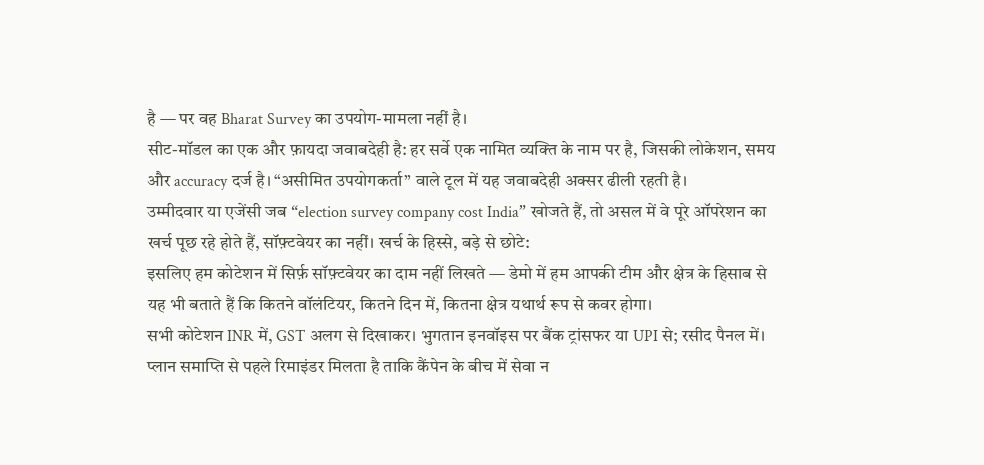है — पर वह Bharat Survey का उपयोग-मामला नहीं है।
सीट-मॉडल का एक और फ़ायदा जवाबदेही है: हर सर्वे एक नामित व्यक्ति के नाम पर है, जिसकी लोकेशन, समय और accuracy दर्ज है। “असीमित उपयोगकर्ता” वाले टूल में यह जवाबदेही अक्सर ढीली रहती है।
उम्मीदवार या एजेंसी जब “election survey company cost India” खोजते हैं, तो असल में वे पूरे ऑपरेशन का खर्च पूछ रहे होते हैं, सॉफ़्टवेयर का नहीं। खर्च के हिस्से, बड़े से छोटे:
इसलिए हम कोटेशन में सिर्फ़ सॉफ़्टवेयर का दाम नहीं लिखते — डेमो में हम आपकी टीम और क्षेत्र के हिसाब से यह भी बताते हैं कि कितने वॉलंटियर, कितने दिन में, कितना क्षेत्र यथार्थ रूप से कवर होगा।
सभी कोटेशन INR में, GST अलग से दिखाकर। भुगतान इनवॉइस पर बैंक ट्रांसफर या UPI से; रसीद पैनल में। प्लान समाप्ति से पहले रिमाइंडर मिलता है ताकि कैंपेन के बीच में सेवा न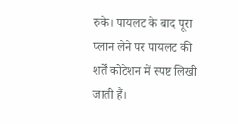रुके। पायलट के बाद पूरा प्लान लेने पर पायलट की शर्तें कोटेशन में स्पष्ट लिखी जाती हैं।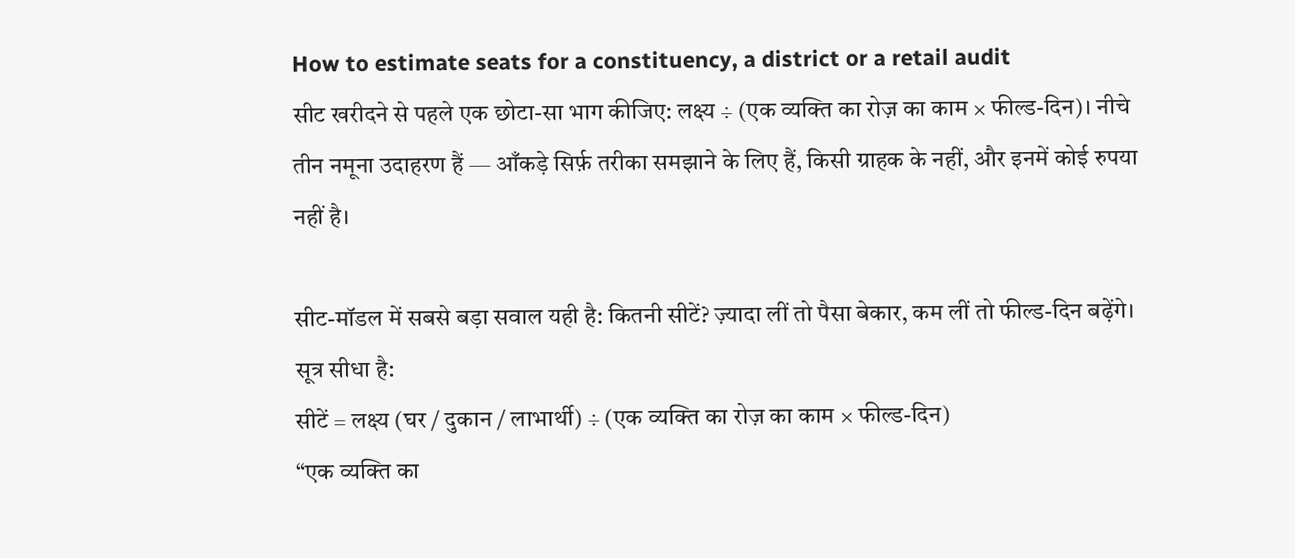How to estimate seats for a constituency, a district or a retail audit
सीट खरीदने से पहले एक छोटा-सा भाग कीजिए: लक्ष्य ÷ (एक व्यक्ति का रोज़ का काम × फील्ड-दिन)। नीचे तीन नमूना उदाहरण हैं — आँकड़े सिर्फ़ तरीका समझाने के लिए हैं, किसी ग्राहक के नहीं, और इनमें कोई रुपया नहीं है।

सीट-मॉडल में सबसे बड़ा सवाल यही है: कितनी सीटें? ज़्यादा लीं तो पैसा बेकार, कम लीं तो फील्ड-दिन बढ़ेंगे। सूत्र सीधा है:
सीटें = लक्ष्य (घर / दुकान / लाभार्थी) ÷ (एक व्यक्ति का रोज़ का काम × फील्ड-दिन)
“एक व्यक्ति का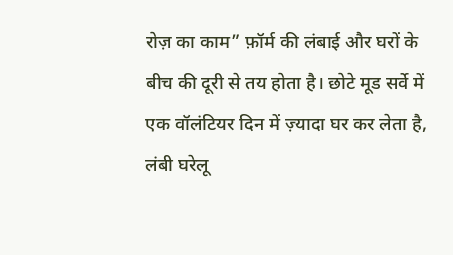रोज़ का काम” फ़ॉर्म की लंबाई और घरों के बीच की दूरी से तय होता है। छोटे मूड सर्वे में एक वॉलंटियर दिन में ज़्यादा घर कर लेता है, लंबी घरेलू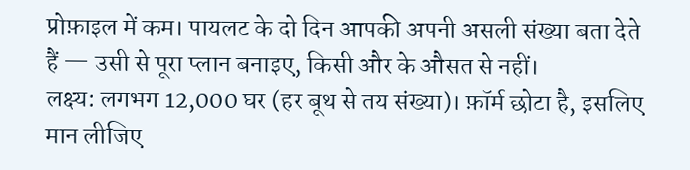प्रोफ़ाइल में कम। पायलट के दो दिन आपकी अपनी असली संख्या बता देते हैं — उसी से पूरा प्लान बनाइए, किसी और के औसत से नहीं।
लक्ष्य: लगभग 12,000 घर (हर बूथ से तय संख्या)। फ़ॉर्म छोटा है, इसलिए मान लीजिए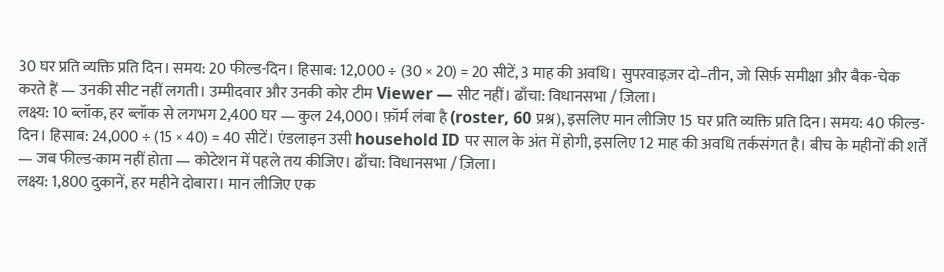30 घर प्रति व्यक्ति प्रति दिन। समय: 20 फील्ड-दिन। हिसाब: 12,000 ÷ (30 × 20) = 20 सीटें, 3 माह की अवधि। सुपरवाइज़र दो–तीन, जो सिर्फ़ समीक्षा और बैक-चेक करते हैं — उनकी सीट नहीं लगती। उम्मीदवार और उनकी कोर टीम Viewer — सीट नहीं। ढाँचा: विधानसभा / ज़िला।
लक्ष्य: 10 ब्लॉक, हर ब्लॉक से लगभग 2,400 घर — कुल 24,000। फ़ॉर्म लंबा है (roster, 60 प्रश्न), इसलिए मान लीजिए 15 घर प्रति व्यक्ति प्रति दिन। समय: 40 फील्ड-दिन। हिसाब: 24,000 ÷ (15 × 40) = 40 सीटें। एंडलाइन उसी household ID पर साल के अंत में होगी, इसलिए 12 माह की अवधि तर्कसंगत है। बीच के महीनों की शर्तें — जब फील्ड-काम नहीं होता — कोटेशन में पहले तय कीजिए। ढाँचा: विधानसभा / ज़िला।
लक्ष्य: 1,800 दुकानें, हर महीने दोबारा। मान लीजिए एक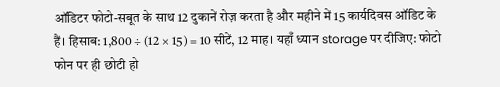ऑडिटर फोटो-सबूत के साथ 12 दुकानें रोज़ करता है और महीने में 15 कार्यदिवस ऑडिट के हैं। हिसाब: 1,800 ÷ (12 × 15) = 10 सीटें, 12 माह। यहाँ ध्यान storage पर दीजिए: फोटो फोन पर ही छोटी हो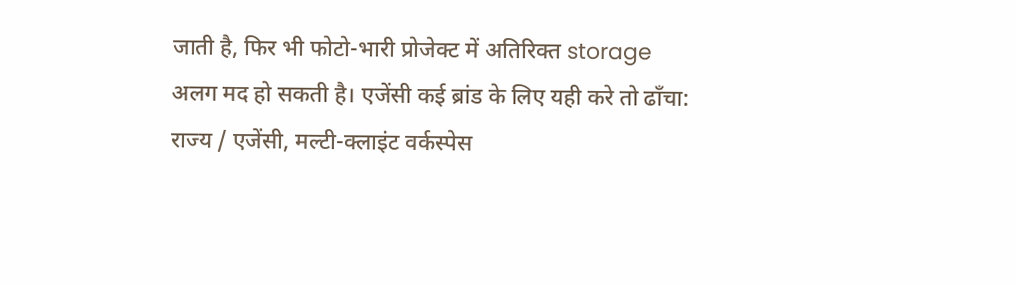जाती है, फिर भी फोटो-भारी प्रोजेक्ट में अतिरिक्त storage अलग मद हो सकती है। एजेंसी कई ब्रांड के लिए यही करे तो ढाँचा: राज्य / एजेंसी, मल्टी-क्लाइंट वर्कस्पेस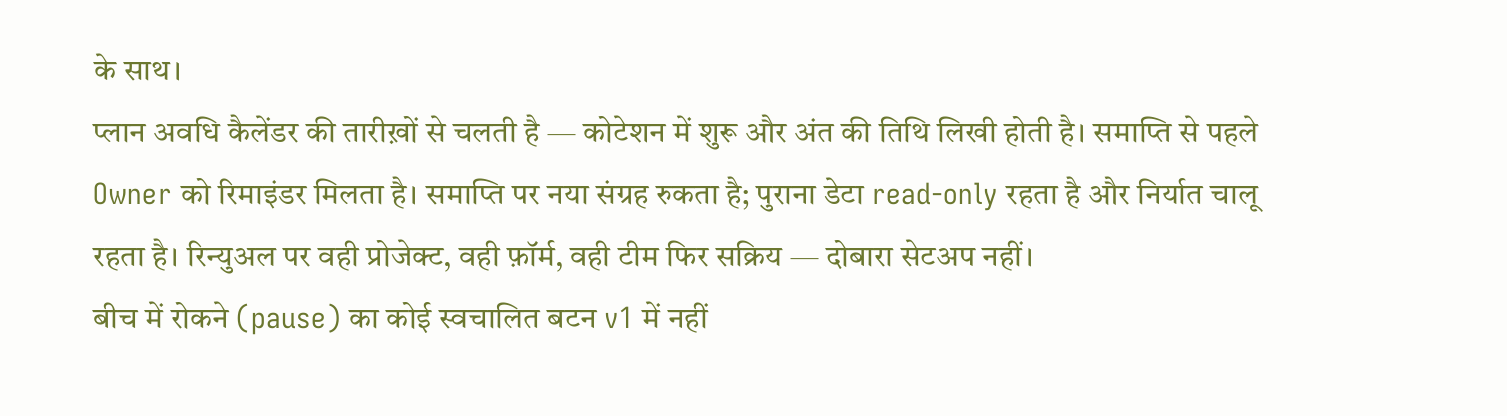के साथ।
प्लान अवधि कैलेंडर की तारीख़ों से चलती है — कोटेशन में शुरू और अंत की तिथि लिखी होती है। समाप्ति से पहले Owner को रिमाइंडर मिलता है। समाप्ति पर नया संग्रह रुकता है; पुराना डेटा read-only रहता है और निर्यात चालू रहता है। रिन्युअल पर वही प्रोजेक्ट, वही फ़ॉर्म, वही टीम फिर सक्रिय — दोबारा सेटअप नहीं।
बीच में रोकने (pause) का कोई स्वचालित बटन v1 में नहीं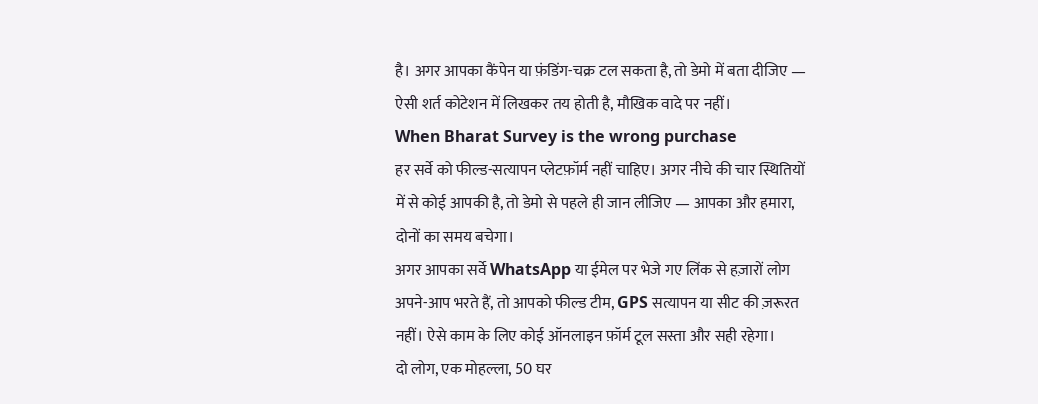है। अगर आपका कैंपेन या फ़ंडिंग-चक्र टल सकता है, तो डेमो में बता दीजिए — ऐसी शर्त कोटेशन में लिखकर तय होती है, मौखिक वादे पर नहीं।
When Bharat Survey is the wrong purchase
हर सर्वे को फील्ड-सत्यापन प्लेटफ़ॉर्म नहीं चाहिए। अगर नीचे की चार स्थितियों में से कोई आपकी है, तो डेमो से पहले ही जान लीजिए — आपका और हमारा, दोनों का समय बचेगा।
अगर आपका सर्वे WhatsApp या ईमेल पर भेजे गए लिंक से हज़ारों लोग अपने-आप भरते हैं, तो आपको फील्ड टीम, GPS सत्यापन या सीट की ज़रूरत नहीं। ऐसे काम के लिए कोई ऑनलाइन फ़ॉर्म टूल सस्ता और सही रहेगा।
दो लोग, एक मोहल्ला, 50 घर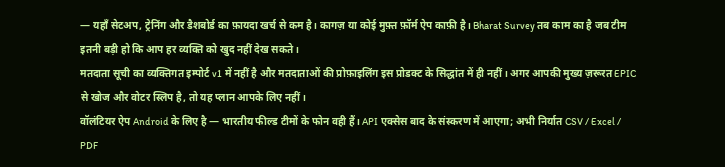— यहाँ सेटअप, ट्रेनिंग और डैशबोर्ड का फ़ायदा खर्च से कम है। कागज़ या कोई मुफ़्त फ़ॉर्म ऐप काफ़ी है। Bharat Survey तब काम का है जब टीम इतनी बड़ी हो कि आप हर व्यक्ति को खुद नहीं देख सकते।
मतदाता सूची का व्यक्तिगत इम्पोर्ट v1 में नहीं है और मतदाताओं की प्रोफ़ाइलिंग इस प्रोडक्ट के सिद्धांत में ही नहीं। अगर आपकी मुख्य ज़रूरत EPIC से खोज और वोटर स्लिप है, तो यह प्लान आपके लिए नहीं।
वॉलंटियर ऐप Android के लिए है — भारतीय फील्ड टीमों के फोन वही हैं। API एक्सेस बाद के संस्करण में आएगा; अभी निर्यात CSV / Excel / PDF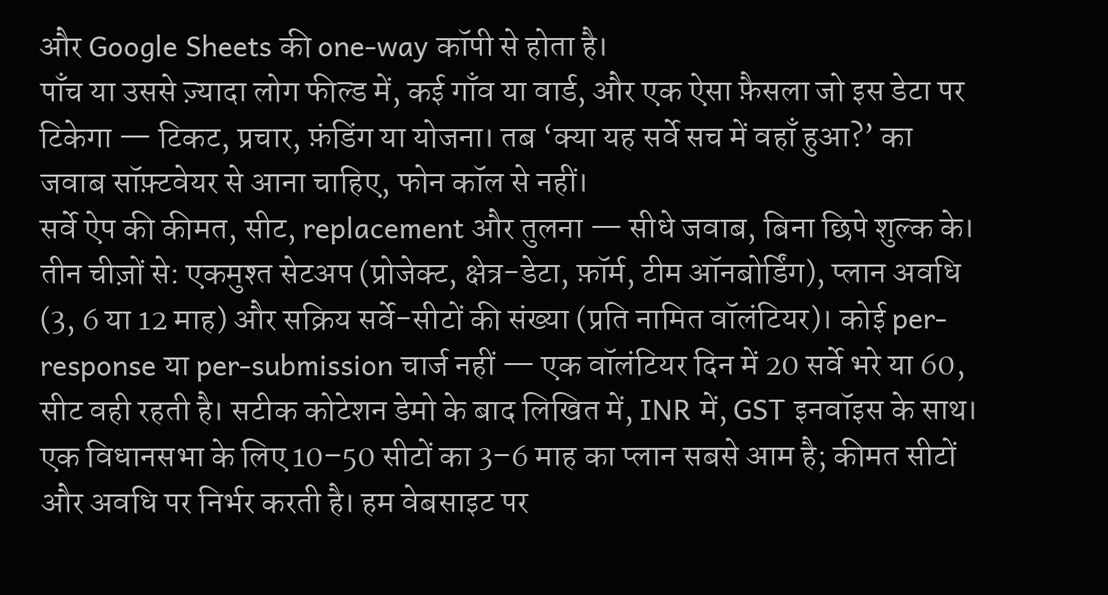और Google Sheets की one-way कॉपी से होता है।
पाँच या उससे ज़्यादा लोग फील्ड में, कई गाँव या वार्ड, और एक ऐसा फ़ैसला जो इस डेटा पर टिकेगा — टिकट, प्रचार, फ़ंडिंग या योजना। तब ‘क्या यह सर्वे सच में वहाँ हुआ?’ का जवाब सॉफ़्टवेयर से आना चाहिए, फोन कॉल से नहीं।
सर्वे ऐप की कीमत, सीट, replacement और तुलना — सीधे जवाब, बिना छिपे शुल्क के।
तीन चीज़ों से: एकमुश्त सेटअप (प्रोजेक्ट, क्षेत्र-डेटा, फ़ॉर्म, टीम ऑनबोर्डिंग), प्लान अवधि (3, 6 या 12 माह) और सक्रिय सर्वे-सीटों की संख्या (प्रति नामित वॉलंटियर)। कोई per-response या per-submission चार्ज नहीं — एक वॉलंटियर दिन में 20 सर्वे भरे या 60, सीट वही रहती है। सटीक कोटेशन डेमो के बाद लिखित में, INR में, GST इनवॉइस के साथ।
एक विधानसभा के लिए 10–50 सीटों का 3–6 माह का प्लान सबसे आम है; कीमत सीटों और अवधि पर निर्भर करती है। हम वेबसाइट पर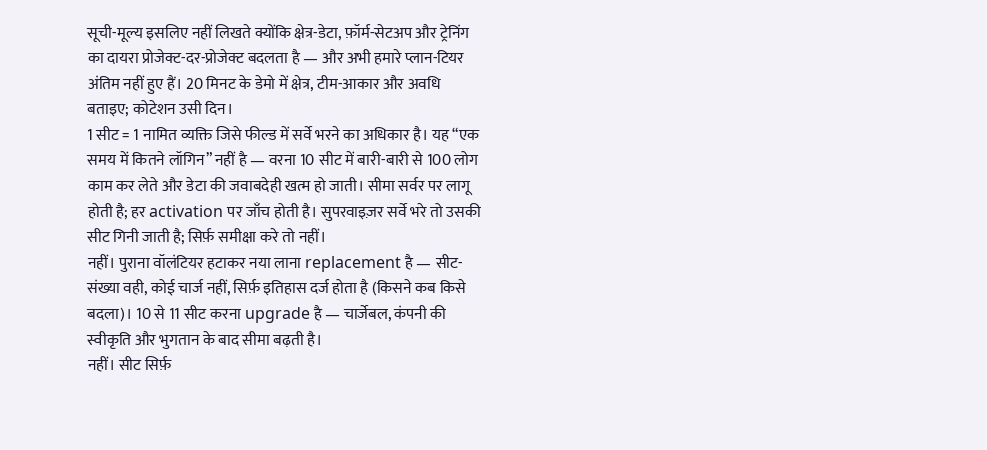सूची-मूल्य इसलिए नहीं लिखते क्योंकि क्षेत्र-डेटा, फ़ॉर्म-सेटअप और ट्रेनिंग का दायरा प्रोजेक्ट-दर-प्रोजेक्ट बदलता है — और अभी हमारे प्लान-टियर अंतिम नहीं हुए हैं। 20 मिनट के डेमो में क्षेत्र, टीम-आकार और अवधि बताइए; कोटेशन उसी दिन।
1 सीट = 1 नामित व्यक्ति जिसे फील्ड में सर्वे भरने का अधिकार है। यह “एक समय में कितने लॉगिन” नहीं है — वरना 10 सीट में बारी-बारी से 100 लोग काम कर लेते और डेटा की जवाबदेही खत्म हो जाती। सीमा सर्वर पर लागू होती है; हर activation पर जाँच होती है। सुपरवाइज़र सर्वे भरे तो उसकी सीट गिनी जाती है; सिर्फ़ समीक्षा करे तो नहीं।
नहीं। पुराना वॉलंटियर हटाकर नया लाना replacement है — सीट-संख्या वही, कोई चार्ज नहीं, सिर्फ़ इतिहास दर्ज होता है (किसने कब किसे बदला)। 10 से 11 सीट करना upgrade है — चार्जेबल, कंपनी की स्वीकृति और भुगतान के बाद सीमा बढ़ती है।
नहीं। सीट सिर्फ़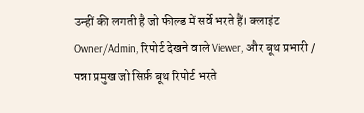उन्हीं की लगती है जो फील्ड में सर्वे भरते हैं। क्लाइंट Owner/Admin, रिपोर्ट देखने वाले Viewer, और बूथ प्रभारी / पन्ना प्रमुख जो सिर्फ़ बूथ रिपोर्ट भरते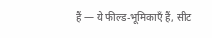हैं — ये फील्ड-भूमिकाएँ हैं, सीट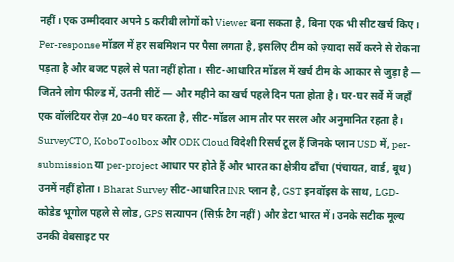नहीं। एक उम्मीदवार अपने 5 करीबी लोगों को Viewer बना सकता है, बिना एक भी सीट खर्च किए।
Per-response मॉडल में हर सबमिशन पर पैसा लगता है, इसलिए टीम को ज़्यादा सर्वे करने से रोकना पड़ता है और बजट पहले से पता नहीं होता। सीट-आधारित मॉडल में खर्च टीम के आकार से जुड़ा है — जितने लोग फील्ड में, उतनी सीटें — और महीने का खर्च पहले दिन पता होता है। घर-घर सर्वे में जहाँ एक वॉलंटियर रोज़ 20–40 घर करता है, सीट-मॉडल आम तौर पर सरल और अनुमानित रहता है।
SurveyCTO, KoboToolbox और ODK Cloud विदेशी रिसर्च टूल हैं जिनके प्लान USD में, per-submission या per-project आधार पर होते हैं और भारत का क्षेत्रीय ढाँचा (पंचायत, वार्ड, बूथ) उनमें नहीं होता। Bharat Survey सीट-आधारित INR प्लान है, GST इनवॉइस के साथ, LGD-कोडेड भूगोल पहले से लोड, GPS सत्यापन (सिर्फ़ टैग नहीं) और डेटा भारत में। उनके सटीक मूल्य उनकी वेबसाइट पर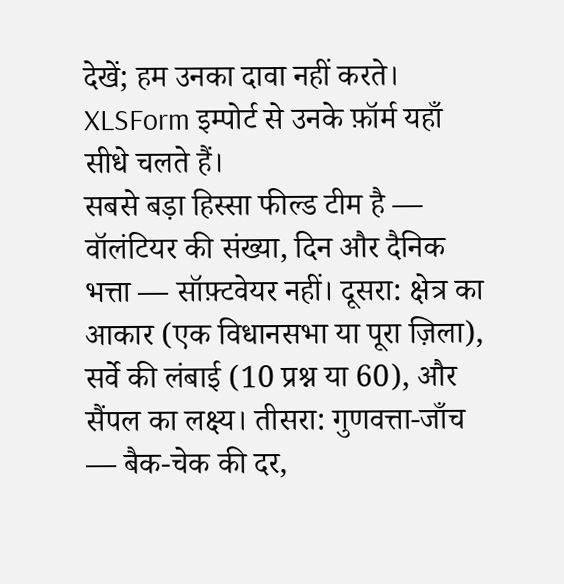देखें; हम उनका दावा नहीं करते। XLSForm इम्पोर्ट से उनके फ़ॉर्म यहाँ सीधे चलते हैं।
सबसे बड़ा हिस्सा फील्ड टीम है — वॉलंटियर की संख्या, दिन और दैनिक भत्ता — सॉफ़्टवेयर नहीं। दूसरा: क्षेत्र का आकार (एक विधानसभा या पूरा ज़िला), सर्वे की लंबाई (10 प्रश्न या 60), और सैंपल का लक्ष्य। तीसरा: गुणवत्ता-जाँच — बैक-चेक की दर,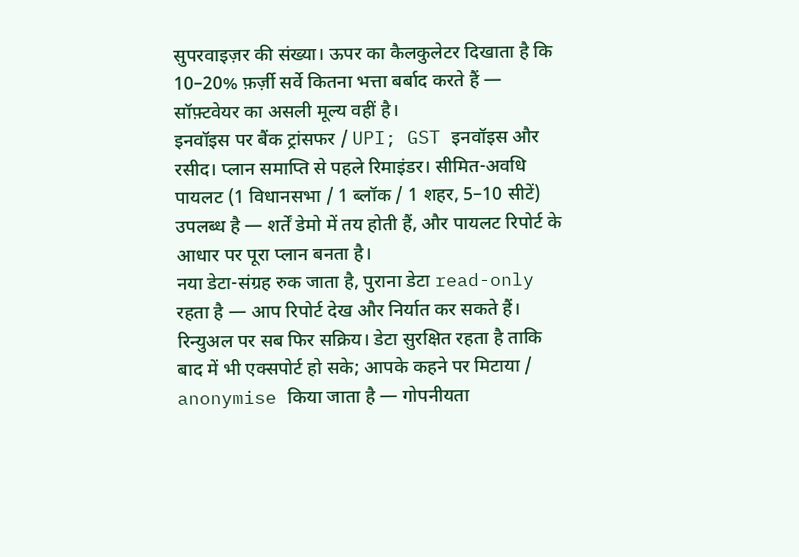सुपरवाइज़र की संख्या। ऊपर का कैलकुलेटर दिखाता है कि 10–20% फ़र्ज़ी सर्वे कितना भत्ता बर्बाद करते हैं — सॉफ़्टवेयर का असली मूल्य वहीं है।
इनवॉइस पर बैंक ट्रांसफर / UPI; GST इनवॉइस और रसीद। प्लान समाप्ति से पहले रिमाइंडर। सीमित-अवधि पायलट (1 विधानसभा / 1 ब्लॉक / 1 शहर, 5–10 सीटें) उपलब्ध है — शर्तें डेमो में तय होती हैं, और पायलट रिपोर्ट के आधार पर पूरा प्लान बनता है।
नया डेटा-संग्रह रुक जाता है, पुराना डेटा read-only रहता है — आप रिपोर्ट देख और निर्यात कर सकते हैं। रिन्युअल पर सब फिर सक्रिय। डेटा सुरक्षित रहता है ताकि बाद में भी एक्सपोर्ट हो सके; आपके कहने पर मिटाया / anonymise किया जाता है — गोपनीयता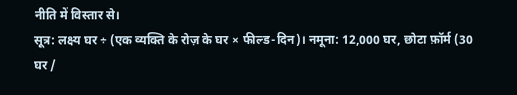नीति में विस्तार से।
सूत्र: लक्ष्य घर ÷ (एक व्यक्ति के रोज़ के घर × फील्ड-दिन)। नमूना: 12,000 घर, छोटा फ़ॉर्म (30 घर /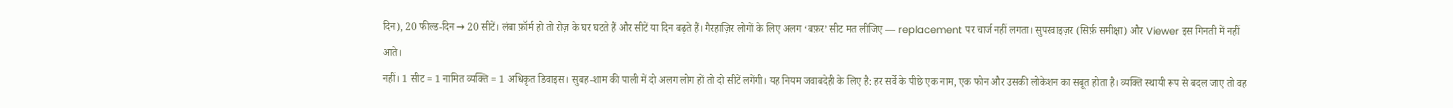दिन), 20 फील्ड-दिन → 20 सीटें। लंबा फ़ॉर्म हो तो रोज़ के घर घटते हैं और सीटें या दिन बढ़ते हैं। गैरहाज़िर लोगों के लिए अलग ‘बफ़र’ सीट मत लीजिए — replacement पर चार्ज नहीं लगता। सुपरवाइज़र (सिर्फ़ समीक्षा) और Viewer इस गिनती में नहीं आते।
नहीं। 1 सीट = 1 नामित व्यक्ति = 1 अधिकृत डिवाइस। सुबह-शाम की पाली में दो अलग लोग हों तो दो सीटें लगेंगी। यह नियम जवाबदेही के लिए है: हर सर्वे के पीछे एक नाम, एक फोन और उसकी लोकेशन का सबूत होता है। व्यक्ति स्थायी रूप से बदल जाए तो वह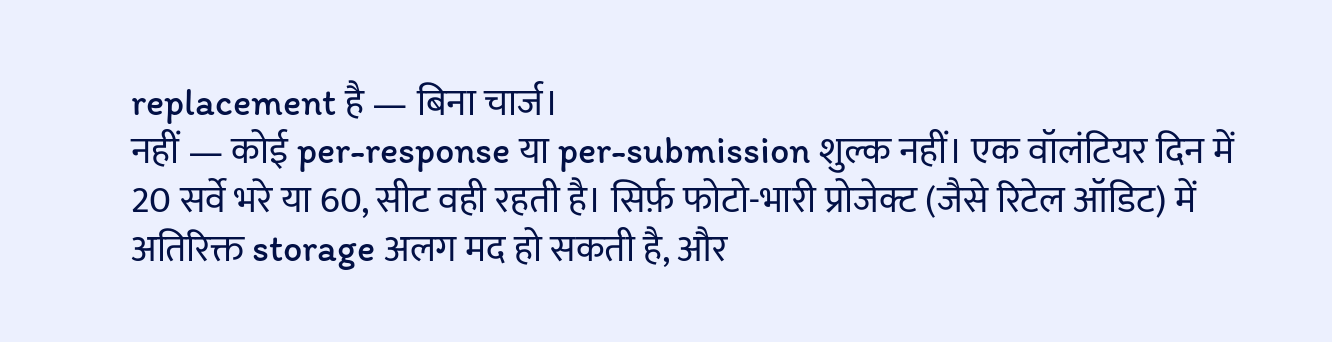replacement है — बिना चार्ज।
नहीं — कोई per-response या per-submission शुल्क नहीं। एक वॉलंटियर दिन में 20 सर्वे भरे या 60, सीट वही रहती है। सिर्फ़ फोटो-भारी प्रोजेक्ट (जैसे रिटेल ऑडिट) में अतिरिक्त storage अलग मद हो सकती है, और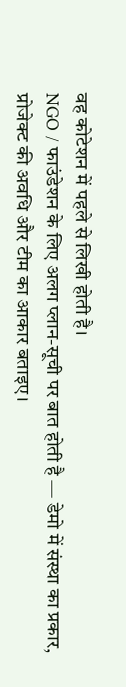वह कोटेशन में पहले से लिखी होती है।
NGO / फाउंडेशन के लिए अलग प्लान-सूची पर बात होती है — डेमो में संस्था का प्रकार, प्रोजेक्ट की अवधि और टीम का आकार बताइए।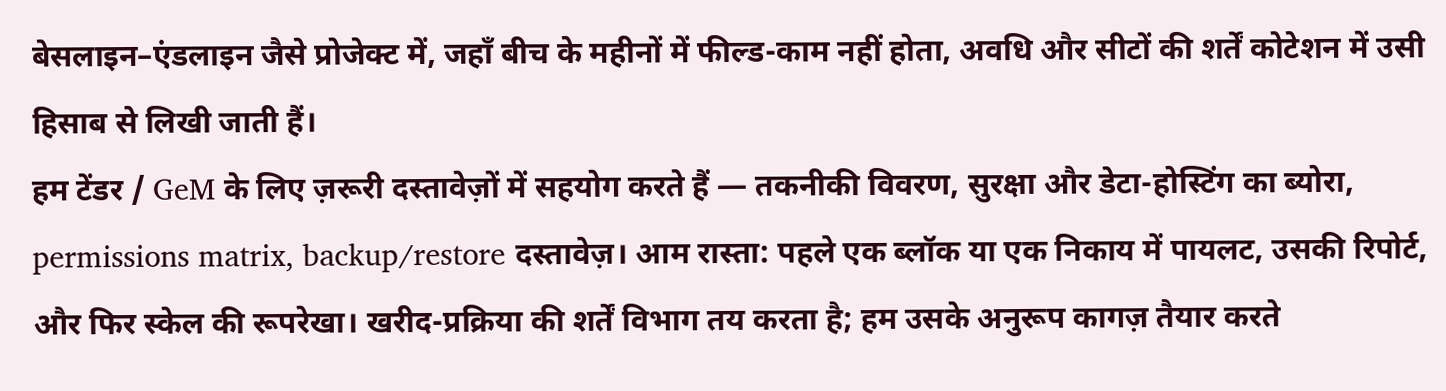बेसलाइन–एंडलाइन जैसे प्रोजेक्ट में, जहाँ बीच के महीनों में फील्ड-काम नहीं होता, अवधि और सीटों की शर्तें कोटेशन में उसी हिसाब से लिखी जाती हैं।
हम टेंडर / GeM के लिए ज़रूरी दस्तावेज़ों में सहयोग करते हैं — तकनीकी विवरण, सुरक्षा और डेटा-होस्टिंग का ब्योरा, permissions matrix, backup/restore दस्तावेज़। आम रास्ता: पहले एक ब्लॉक या एक निकाय में पायलट, उसकी रिपोर्ट, और फिर स्केल की रूपरेखा। खरीद-प्रक्रिया की शर्तें विभाग तय करता है; हम उसके अनुरूप कागज़ तैयार करते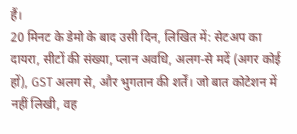हैं।
20 मिनट के डेमो के बाद उसी दिन, लिखित में: सेटअप का दायरा, सीटों की संख्या, प्लान अवधि, अलग-से मदें (अगर कोई हों), GST अलग से, और भुगतान की शर्तें। जो बात कोटेशन में नहीं लिखी, वह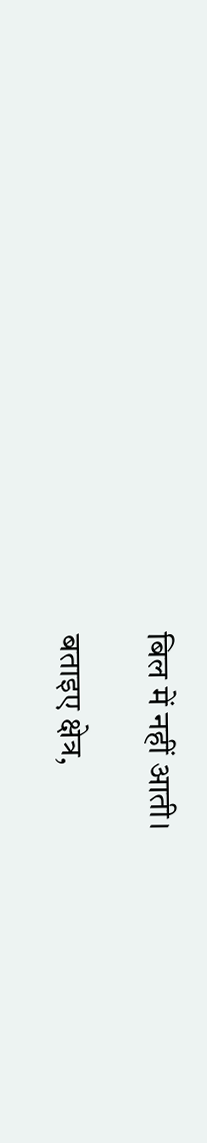बिल में नहीं आती।

बताइए क्षेत्र,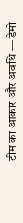टीम का आकार और अवधि — डेमो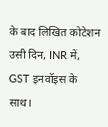के बाद लिखित कोटेशन उसी दिन, INR में, GST इनवॉइस के साथ।